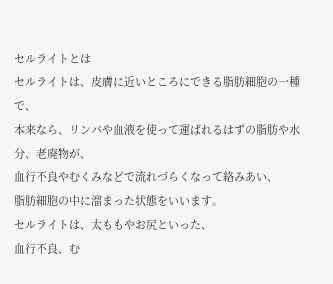セルライトとは
セルライトは、皮膚に近いところにできる脂肪細胞の一種で、
本来なら、リンパや血液を使って運ばれるはずの脂肪や水分、老廃物が、
血行不良やむくみなどで流れづらくなって絡みあい、
脂肪細胞の中に溜まった状態をいいます。
セルライトは、太ももやお尻といった、
血行不良、む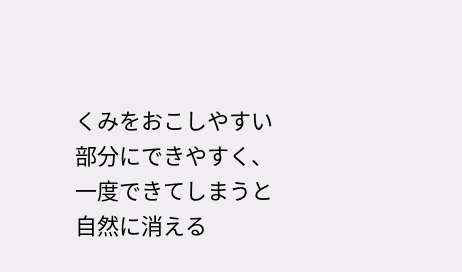くみをおこしやすい部分にできやすく、
一度できてしまうと自然に消える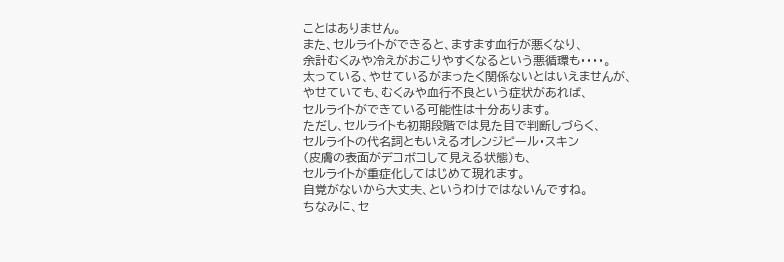ことはありません。
また、セルライトができると、ますます血行が悪くなり、
余計むくみや冷えがおこりやすくなるという悪循環も・・・・。
太っている、やせているがまったく関係ないとはいえませんが、
やせていても、むくみや血行不良という症状があれば、
セルライトができている可能性は十分あります。
ただし、セルライトも初期段階では見た目で判断しづらく、
セルライトの代名詞ともいえるオレンジピール・スキン
(皮膚の表面がデコボコして見える状態)も、
セルライトが重症化してはじめて現れます。
自覚がないから大丈夫、というわけではないんですね。
ちなみに、セ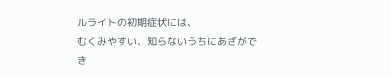ルライトの初期症状には、
むくみやすい、知らないうちにあざができ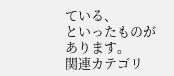ている、
といったものがあります。
関連カテゴリ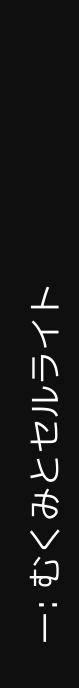ー: むくみとセルライト